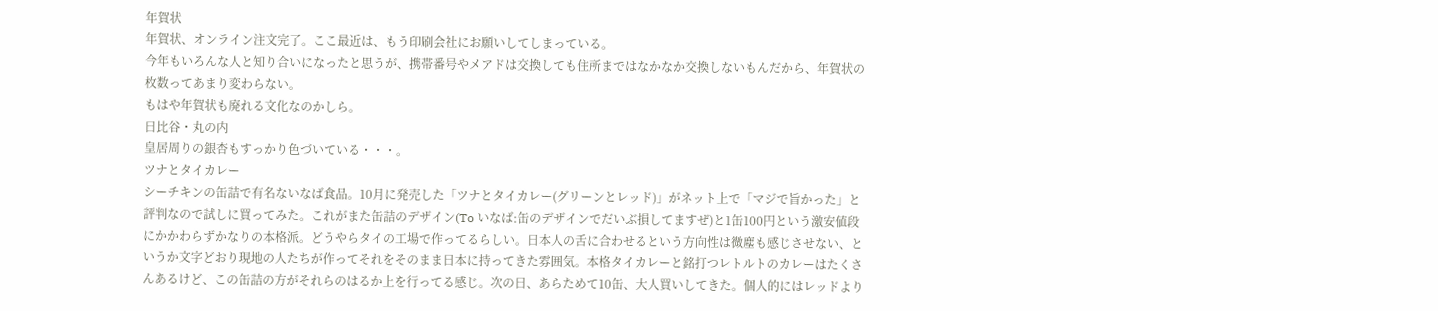年賀状
年賀状、オンライン注文完了。ここ最近は、もう印刷会社にお願いしてしまっている。
今年もいろんな人と知り合いになったと思うが、携帯番号やメアドは交換しても住所まではなかなか交換しないもんだから、年賀状の枚数ってあまり変わらない。
もはや年賀状も廃れる文化なのかしら。
日比谷・丸の内
皇居周りの銀杏もすっかり色づいている・・・。
ツナとタイカレー
シーチキンの缶詰で有名ないなば食品。10月に発売した「ツナとタイカレー(グリーンとレッド)」がネット上で「マジで旨かった」と評判なので試しに買ってみた。これがまた缶詰のデザイン(To いなば:缶のデザインでだいぶ損してますぜ)と1缶100円という激安値段にかかわらずかなりの本格派。どうやらタイの工場で作ってるらしい。日本人の舌に合わせるという方向性は微塵も感じさせない、というか文字どおり現地の人たちが作ってそれをそのまま日本に持ってきた雰囲気。本格タイカレーと銘打つレトルトのカレーはたくさんあるけど、この缶詰の方がそれらのはるか上を行ってる感じ。次の日、あらためて10缶、大人買いしてきた。個人的にはレッドより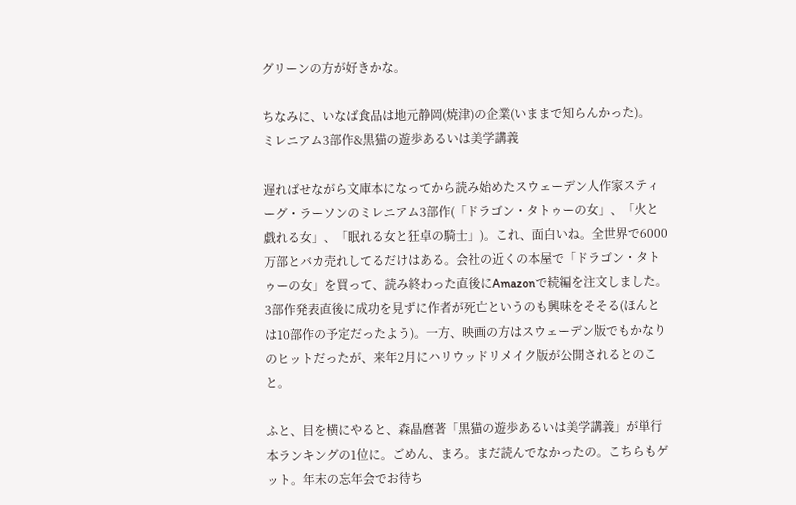グリーンの方が好きかな。

ちなみに、いなば食品は地元静岡(焼津)の企業(いままで知らんかった)。
ミレニアム3部作&黒猫の遊歩あるいは美学講義

遅ればせながら文庫本になってから読み始めたスウェーデン人作家スティーグ・ラーソンのミレニアム3部作(「ドラゴン・タトゥーの女」、「火と戯れる女」、「眠れる女と狂卓の騎士」)。これ、面白いね。全世界で6000万部とバカ売れしてるだけはある。会社の近くの本屋で「ドラゴン・タトゥーの女」を買って、読み終わった直後にAmazonで続編を注文しました。3部作発表直後に成功を見ずに作者が死亡というのも興味をそそる(ほんとは10部作の予定だったよう)。一方、映画の方はスウェーデン版でもかなりのヒットだったが、来年2月にハリウッドリメイク版が公開されるとのこと。

ふと、目を横にやると、森晶麿著「黒猫の遊歩あるいは美学講義」が単行本ランキングの1位に。ごめん、まろ。まだ読んでなかったの。こちらもゲット。年末の忘年会でお待ち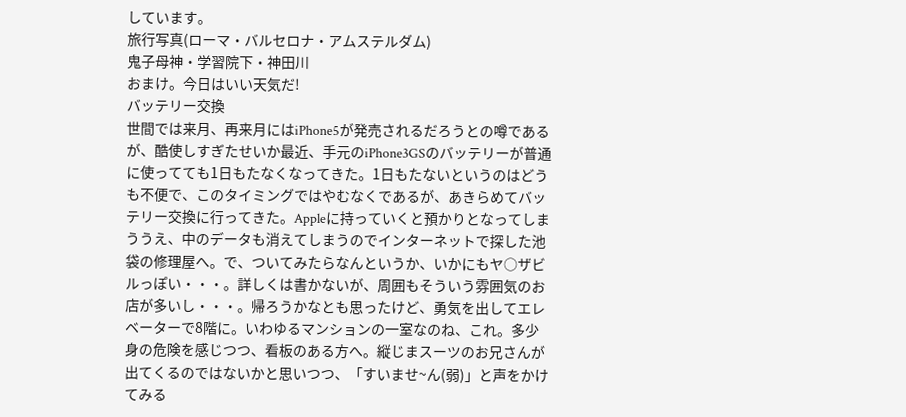しています。
旅行写真(ローマ・バルセロナ・アムステルダム)
鬼子母神・学習院下・神田川
おまけ。今日はいい天気だ!
バッテリー交換
世間では来月、再来月にはiPhone5が発売されるだろうとの噂であるが、酷使しすぎたせいか最近、手元のiPhone3GSのバッテリーが普通に使ってても1日もたなくなってきた。1日もたないというのはどうも不便で、このタイミングではやむなくであるが、あきらめてバッテリー交換に行ってきた。Appleに持っていくと預かりとなってしまううえ、中のデータも消えてしまうのでインターネットで探した池袋の修理屋へ。で、ついてみたらなんというか、いかにもヤ○ザビルっぽい・・・。詳しくは書かないが、周囲もそういう雰囲気のお店が多いし・・・。帰ろうかなとも思ったけど、勇気を出してエレベーターで8階に。いわゆるマンションの一室なのね、これ。多少身の危険を感じつつ、看板のある方へ。縦じまスーツのお兄さんが出てくるのではないかと思いつつ、「すいませ~ん(弱)」と声をかけてみる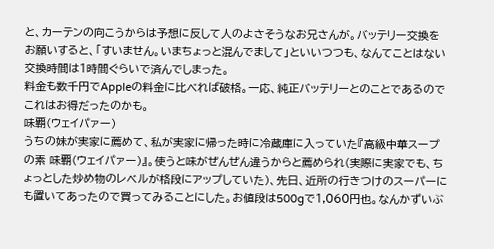と、カーテンの向こうからは予想に反して人のよさそうなお兄さんが。バッテリー交換をお願いすると、「すいません。いまちょっと混んでまして」といいつつも、なんてことはない交換時間は1時間ぐらいで済んでしまった。
料金も数千円でAppleの料金に比べれば破格。一応、純正バッテリーとのことであるのでこれはお得だったのかも。
味覇(ウェイパァー)
うちの妹が実家に薦めて、私が実家に帰った時に冷蔵庫に入っていた『高級中華スープの素 味覇(ウェイパァー)』。使うと味がぜんぜん違うからと薦められ(実際に実家でも、ちょっとした炒め物のレベルが格段にアップしていた)、先日、近所の行きつけのスーパーにも置いてあったので買ってみることにした。お値段は500gで1,060円也。なんかずいぶ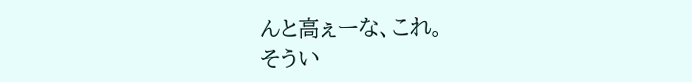んと高ぇーな、これ。
そうい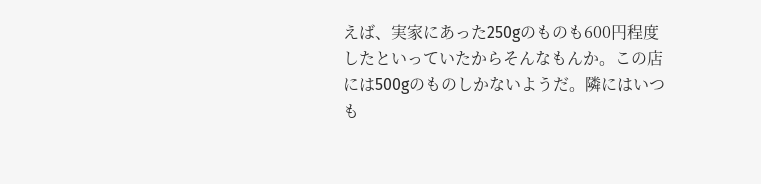えば、実家にあった250gのものも600円程度したといっていたからそんなもんか。この店には500gのものしかないようだ。隣にはいつも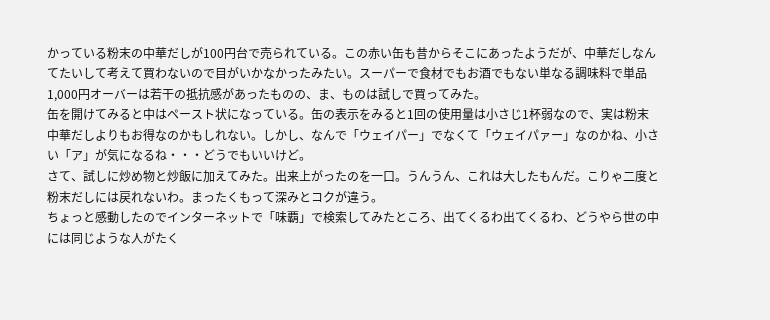かっている粉末の中華だしが100円台で売られている。この赤い缶も昔からそこにあったようだが、中華だしなんてたいして考えて買わないので目がいかなかったみたい。スーパーで食材でもお酒でもない単なる調味料で単品1,000円オーバーは若干の抵抗感があったものの、ま、ものは試しで買ってみた。
缶を開けてみると中はペースト状になっている。缶の表示をみると1回の使用量は小さじ1杯弱なので、実は粉末中華だしよりもお得なのかもしれない。しかし、なんで「ウェイパー」でなくて「ウェイパァー」なのかね、小さい「ア」が気になるね・・・どうでもいいけど。
さて、試しに炒め物と炒飯に加えてみた。出来上がったのを一口。うんうん、これは大したもんだ。こりゃ二度と粉末だしには戻れないわ。まったくもって深みとコクが違う。
ちょっと感動したのでインターネットで「味覇」で検索してみたところ、出てくるわ出てくるわ、どうやら世の中には同じような人がたく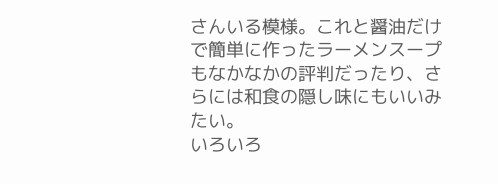さんいる模様。これと醤油だけで簡単に作ったラーメンスープもなかなかの評判だったり、さらには和食の隠し味にもいいみたい。
いろいろ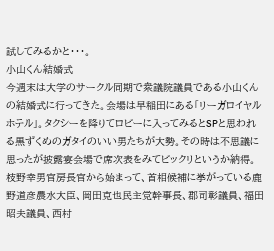試してみるかと・・・。
小山くん結婚式
今週末は大学のサークル同期で衆議院議員である小山くんの結婚式に行ってきた。会場は早稲田にある「リーガロイヤルホテル」。タクシーを降りてロビーに入ってみるとSPと思われる黒ずくめのガタイのいい男たちが大勢。その時は不思議に思ったが披露宴会場で席次表をみてビックリというか納得。枝野幸男官房長官から始まって、首相候補に挙がっている鹿野道彦農水大臣、岡田克也民主党幹事長、郡司彰議員、福田昭夫議員、西村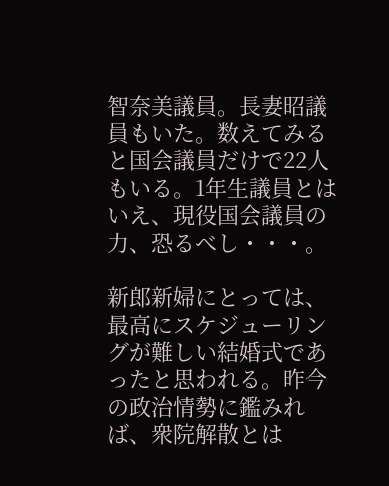智奈美議員。長妻昭議員もいた。数えてみると国会議員だけで22人もいる。1年生議員とはいえ、現役国会議員の力、恐るべし・・・。

新郎新婦にとっては、最高にスケジューリングが難しい結婚式であったと思われる。昨今の政治情勢に鑑みれば、衆院解散とは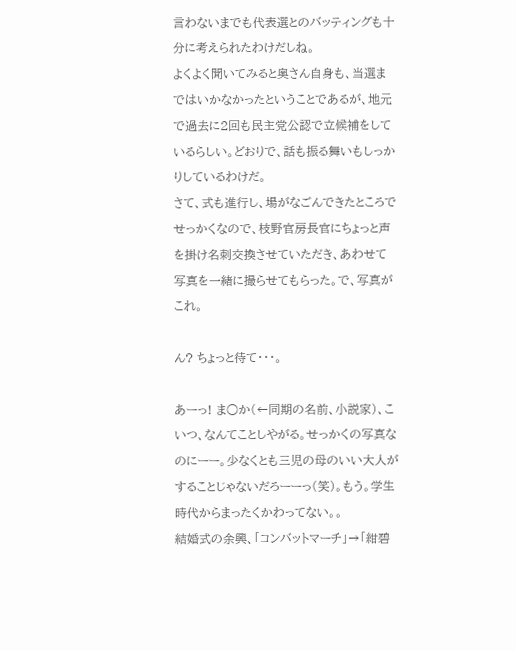言わないまでも代表選とのバッティングも十分に考えられたわけだしね。
よくよく聞いてみると奥さん自身も、当選まではいかなかったということであるが、地元で過去に2回も民主党公認で立候補をしているらしい。どおりで、話も振る舞いもしっかりしているわけだ。
さて、式も進行し、場がなごんできたところでせっかくなので、枝野官房長官にちょっと声を掛け名刺交換させていただき、あわせて写真を一緒に撮らせてもらった。で、写真がこれ。

ん? ちょっと待て・・・。

あーっ! ま○か(←同期の名前、小説家)、こいつ、なんてことしやがる。せっかくの写真なのにーー。少なくとも三児の母のいい大人がすることじゃないだろーーっ(笑)。もう。学生時代からまったくかわってない。。
結婚式の余興、「コンバットマーチ」→「紺碧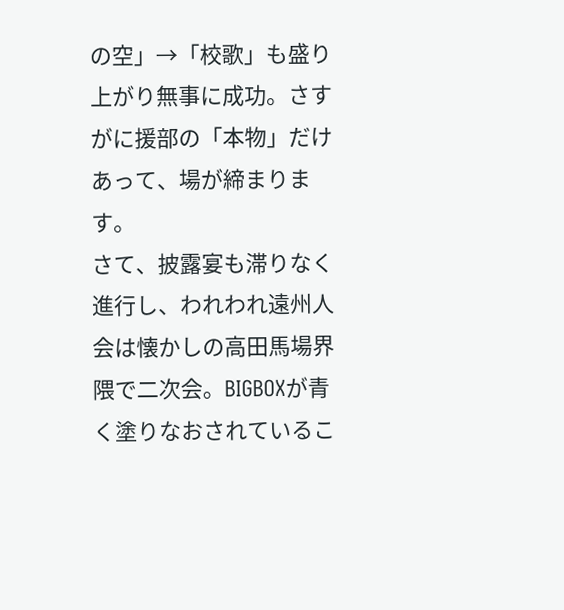の空」→「校歌」も盛り上がり無事に成功。さすがに援部の「本物」だけあって、場が締まります。
さて、披露宴も滞りなく進行し、われわれ遠州人会は懐かしの高田馬場界隈で二次会。BIGBOXが青く塗りなおされているこ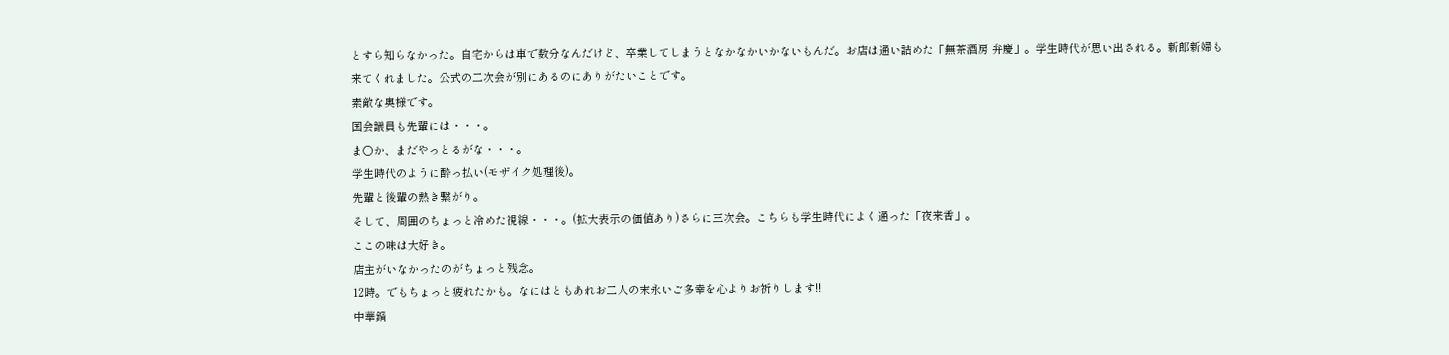とすら知らなかった。自宅からは車で数分なんだけど、卒業してしまうとなかなかいかないもんだ。お店は通い詰めた「無茶酒房 弁慶」。学生時代が思い出される。新郎新婦も来てくれました。公式の二次会が別にあるのにありがたいことです。
素敵な奥様です。
国会議員も先輩には・・・。
ま○か、まだやっとるがな・・・。
学生時代のように酔っ払い(モザイク処理後)。
先輩と後輩の熱き繋がり。
そして、周囲のちょっと冷めた視線・・・。(拡大表示の価値あり)さらに三次会。こちらも学生時代によく通った「夜来香」。
ここの味は大好き。
店主がいなかったのがちょっと残念。
12時。でもちょっと疲れたかも。なにはともあれお二人の末永いご多幸を心よりお祈りします!!
中華鍋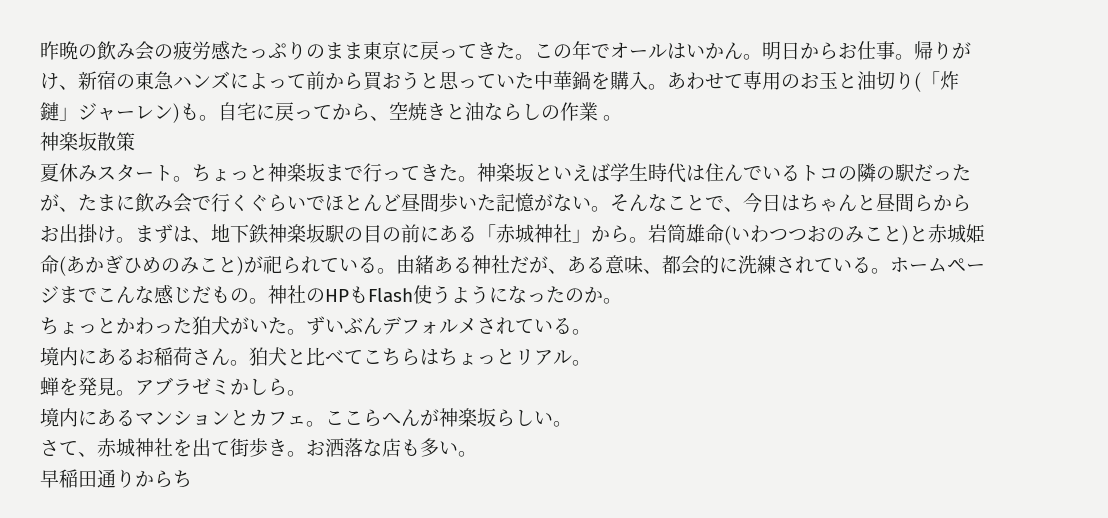昨晩の飲み会の疲労感たっぷりのまま東京に戻ってきた。この年でオールはいかん。明日からお仕事。帰りがけ、新宿の東急ハンズによって前から買おうと思っていた中華鍋を購入。あわせて専用のお玉と油切り(「炸鏈」ジャーレン)も。自宅に戻ってから、空焼きと油ならしの作業 。
神楽坂散策
夏休みスタート。ちょっと神楽坂まで行ってきた。神楽坂といえば学生時代は住んでいるトコの隣の駅だったが、たまに飲み会で行くぐらいでほとんど昼間歩いた記憶がない。そんなことで、今日はちゃんと昼間らからお出掛け。まずは、地下鉄神楽坂駅の目の前にある「赤城神社」から。岩筒雄命(いわつつおのみこと)と赤城姫命(あかぎひめのみこと)が祀られている。由緒ある神社だが、ある意味、都会的に洗練されている。ホームページまでこんな感じだもの。神社のHPもFlash使うようになったのか。
ちょっとかわった狛犬がいた。ずいぶんデフォルメされている。
境内にあるお稲荷さん。狛犬と比べてこちらはちょっとリアル。
蝉を発見。アブラゼミかしら。
境内にあるマンションとカフェ。ここらへんが神楽坂らしい。
さて、赤城神社を出て街歩き。お洒落な店も多い。
早稲田通りからち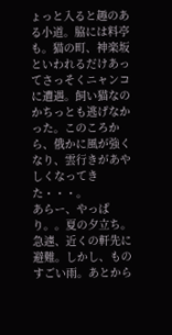ょっと入ると趣のある小道。脇には料亭も。猫の町、神楽坂といわれるだけあってさっそくニャンコに遭遇。飼い猫なのかちっとも逃げなかった。このころから、俄かに風が強くなり、雲行きがあやしくなってきた・・・。
あらー、やっぱり。。夏の夕立ち。急遽、近くの軒先に避難。しかし、ものすごい雨。あとから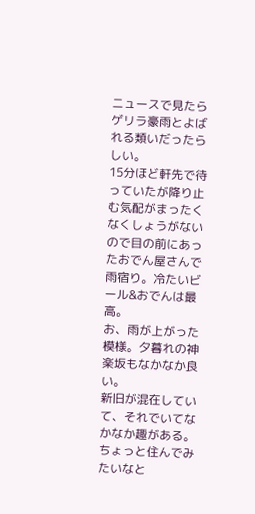ニュースで見たらゲリラ豪雨とよばれる類いだったらしい。
15分ほど軒先で待っていたが降り止む気配がまったくなくしょうがないので目の前にあったおでん屋さんで雨宿り。冷たいビール&おでんは最高。
お、雨が上がった模様。夕暮れの神楽坂もなかなか良い。
新旧が混在していて、それでいてなかなか趣がある。ちょっと住んでみたいなと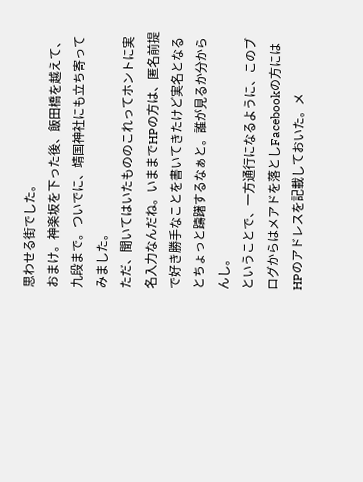思わせる街でした。
おまけ。神楽坂を下った後、飯田橋を越えて、九段まで。ついでに、靖国神社にも立ち寄ってみました。
ただ、聞いてはいたもののこれってホントに実名入力なんだね。いままでHPの方は、匿名前提で好き勝手なことを書いてきたけど実名となるとちょっと躊躇するなぁと。誰が見るか分からんし。
ということで、一方通行になるように、このブログからはメアドを落としFacebookの方にはHPのアドレスを記載しておいた。メ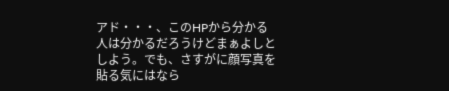アド・・・、このHPから分かる人は分かるだろうけどまぁよしとしよう。でも、さすがに顔写真を貼る気にはなら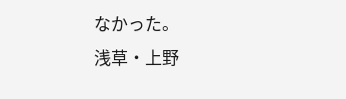なかった。
浅草・上野